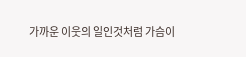가까운 이웃의 일인것처럼 가슴이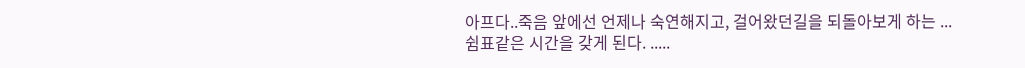아프다..죽음 앞에선 언제나 숙연해지고, 걸어왔던길을 되돌아보게 하는 ...쉼표같은 시간을 갖게 된다. .....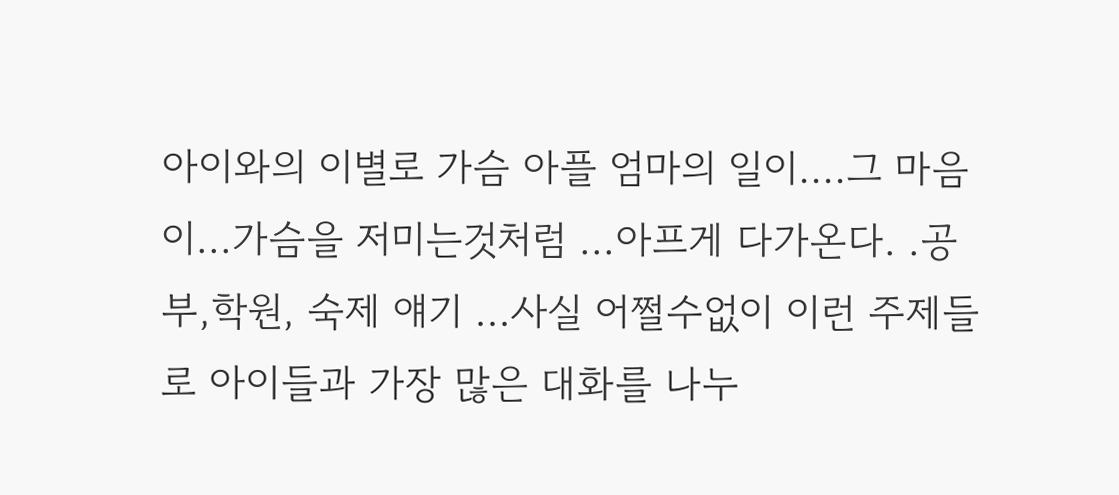아이와의 이별로 가슴 아플 엄마의 일이....그 마음이...가슴을 저미는것처럼 ...아프게 다가온다. .공부,학원, 숙제 얘기 ...사실 어쩔수없이 이런 주제들로 아이들과 가장 많은 대화를 나누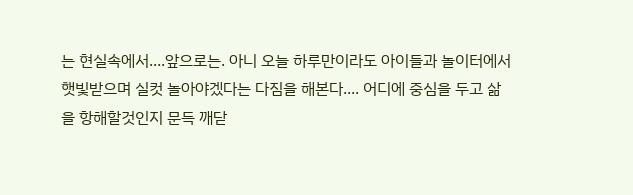는 현실속에서....앞으로는. 아니 오늘 하루만이라도 아이들과 놀이터에서 햇빛받으며 실컷 놀아야겠다는 다짐을 해본다.... 어디에 중심을 두고 삶을 항해할것인지 문득 깨닫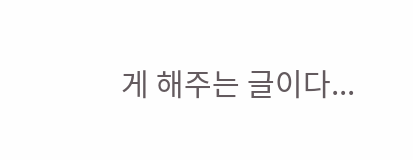게 해주는 글이다...